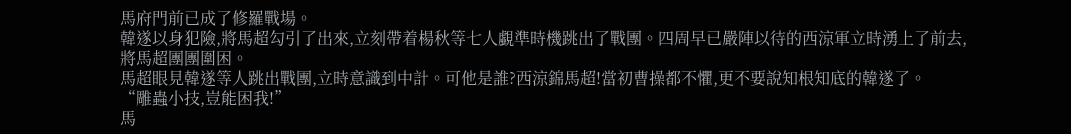馬府門前已成了修羅戰場。
韓遂以身犯險,將馬超勾引了出來,立刻帶着楊秋等七人覷準時機跳出了戰團。四周早已嚴陣以待的西涼軍立時湧上了前去,將馬超團團圍困。
馬超眼見韓遂等人跳出戰團,立時意識到中計。可他是誰?西涼錦馬超!當初曹操都不懼,更不要說知根知底的韓遂了。
“雕蟲小技,豈能困我!”
馬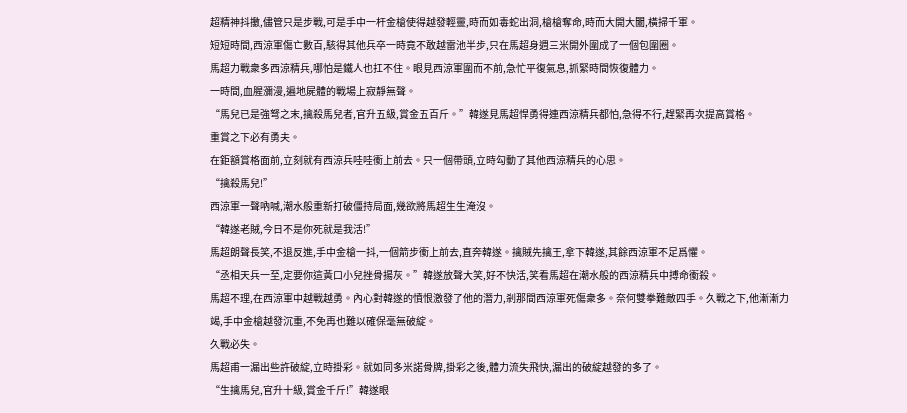超精神抖擻,儘管只是步戰,可是手中一杆金槍使得越發輕靈,時而如毒蛇出洞,槍槍奪命,時而大開大闔,橫掃千軍。
短短時間,西涼軍傷亡數百,駭得其他兵卒一時竟不敢越雷池半步,只在馬超身週三米開外圍成了一個包圍圈。
馬超力戰衆多西涼精兵,哪怕是鐵人也扛不住。眼見西涼軍圍而不前,急忙平復氣息,抓緊時間恢復體力。
一時間,血腥瀰漫,遍地屍體的戰場上寂靜無聲。
“馬兒已是強弩之末,擒殺馬兒者,官升五級,賞金五百斤。”韓遂見馬超悍勇得連西涼精兵都怕,急得不行,趕緊再次提高賞格。
重賞之下必有勇夫。
在鉅額賞格面前,立刻就有西涼兵哇哇衝上前去。只一個帶頭,立時勾動了其他西涼精兵的心思。
“擒殺馬兒!”
西涼軍一聲吶喊,潮水般重新打破僵持局面,幾欲將馬超生生淹沒。
“韓遂老賊,今日不是你死就是我活!”
馬超朗聲長笑,不退反進,手中金槍一抖,一個箭步衝上前去,直奔韓遂。擒賊先擒王,拿下韓遂,其餘西涼軍不足爲懼。
“丞相天兵一至,定要你這黃口小兒挫骨揚灰。”韓遂放聲大笑,好不快活,笑看馬超在潮水般的西涼精兵中搏命衝殺。
馬超不理,在西涼軍中越戰越勇。內心對韓遂的憤恨激發了他的潛力,剎那間西涼軍死傷衆多。奈何雙拳難敵四手。久戰之下,他漸漸力竭,手中金槍越發沉重,不免再也難以確保毫無破綻。
久戰必失。
馬超甫一漏出些許破綻,立時掛彩。就如同多米諾骨牌,掛彩之後,體力流失飛快,漏出的破綻越發的多了。
“生擒馬兒,官升十級,賞金千斤!”韓遂眼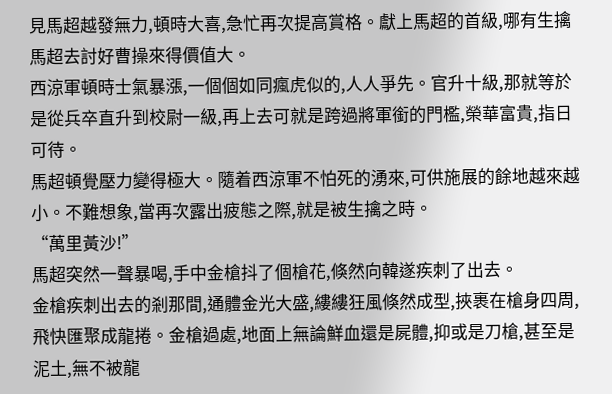見馬超越發無力,頓時大喜,急忙再次提高賞格。獻上馬超的首級,哪有生擒馬超去討好曹操來得價值大。
西涼軍頓時士氣暴漲,一個個如同瘋虎似的,人人爭先。官升十級,那就等於是從兵卒直升到校尉一級,再上去可就是跨過將軍銜的門檻,榮華富貴,指日可待。
馬超頓覺壓力變得極大。隨着西涼軍不怕死的湧來,可供施展的餘地越來越小。不難想象,當再次露出疲態之際,就是被生擒之時。
“萬里黃沙!”
馬超突然一聲暴喝,手中金槍抖了個槍花,倏然向韓遂疾刺了出去。
金槍疾刺出去的剎那間,通體金光大盛,縷縷狂風倏然成型,挾裹在槍身四周,飛快匯聚成龍捲。金槍過處,地面上無論鮮血還是屍體,抑或是刀槍,甚至是泥土,無不被龍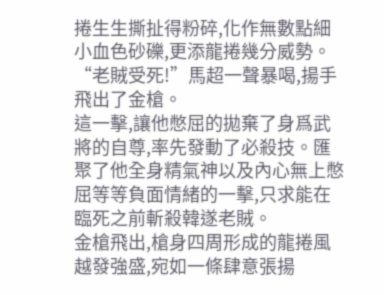捲生生撕扯得粉碎,化作無數點細小血色砂礫,更添龍捲幾分威勢。
“老賊受死!”馬超一聲暴喝,揚手飛出了金槍。
這一擊,讓他憋屈的拋棄了身爲武將的自尊,率先發動了必殺技。匯聚了他全身精氣神以及內心無上憋屈等等負面情緒的一擊,只求能在臨死之前斬殺韓遂老賊。
金槍飛出,槍身四周形成的龍捲風越發強盛,宛如一條肆意張揚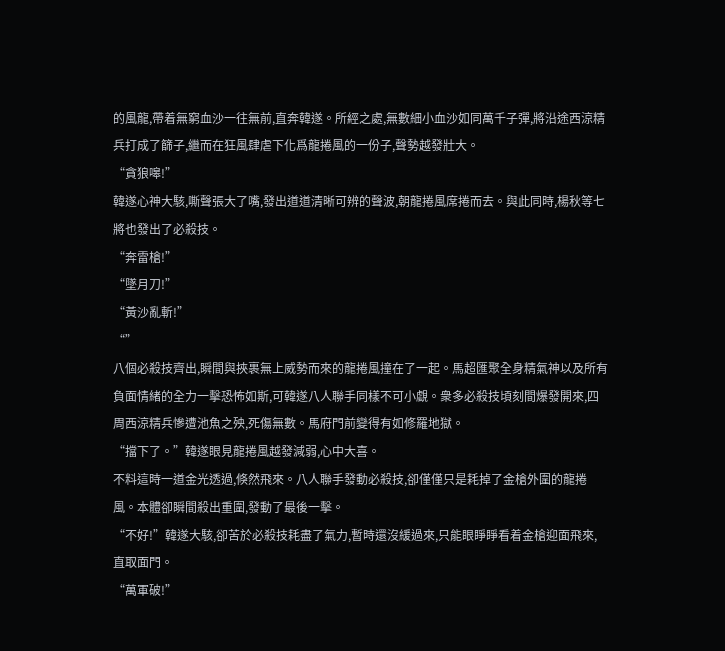的風龍,帶着無窮血沙一往無前,直奔韓遂。所經之處,無數細小血沙如同萬千子彈,將沿途西涼精兵打成了篩子,繼而在狂風肆虐下化爲龍捲風的一份子,聲勢越發壯大。
“貪狼嗥!”
韓遂心神大駭,嘶聲張大了嘴,發出道道清晰可辨的聲波,朝龍捲風席捲而去。與此同時,楊秋等七將也發出了必殺技。
“奔雷槍!”
“墜月刀!”
“黃沙亂斬!”
“”
八個必殺技齊出,瞬間與挾裹無上威勢而來的龍捲風撞在了一起。馬超匯聚全身精氣神以及所有負面情緒的全力一擊恐怖如斯,可韓遂八人聯手同樣不可小覷。衆多必殺技頃刻間爆發開來,四周西涼精兵慘遭池魚之殃,死傷無數。馬府門前變得有如修羅地獄。
“擋下了。”韓遂眼見龍捲風越發減弱,心中大喜。
不料這時一道金光透過,倏然飛來。八人聯手發動必殺技,卻僅僅只是耗掉了金槍外圍的龍捲風。本體卻瞬間殺出重圍,發動了最後一擊。
“不好!”韓遂大駭,卻苦於必殺技耗盡了氣力,暫時還沒緩過來,只能眼睜睜看着金槍迎面飛來,直取面門。
“萬軍破!”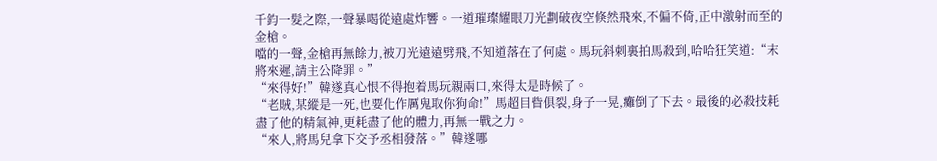千鈞一髮之際,一聲暴喝從遠處炸響。一道璀璨耀眼刀光劃破夜空倏然飛來,不偏不倚,正中激射而至的金槍。
噹的一聲,金槍再無餘力,被刀光遠遠劈飛,不知道落在了何處。馬玩斜刺裏拍馬殺到,哈哈狂笑道:“末將來遲,請主公降罪。”
“來得好!”韓遂真心恨不得抱着馬玩親兩口,來得太是時候了。
“老賊,某縱是一死,也要化作厲鬼取你狗命!”馬超目眥俱裂,身子一晃,癱倒了下去。最後的必殺技耗盡了他的精氣神,更耗盡了他的體力,再無一戰之力。
“來人,將馬兒拿下交予丞相發落。”韓遂哪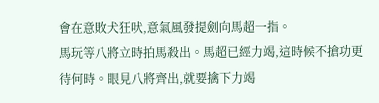會在意敗犬狂吠,意氣風發提劍向馬超一指。
馬玩等八將立時拍馬殺出。馬超已經力竭,這時候不搶功更待何時。眼見八將齊出,就要擒下力竭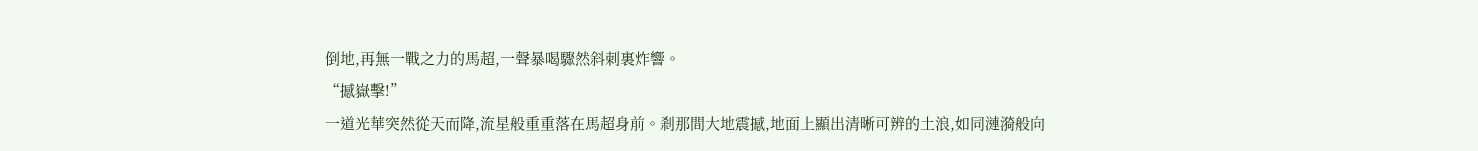倒地,再無一戰之力的馬超,一聲暴喝驟然斜刺裏炸響。
“撼嶽擊!”
一道光華突然從天而降,流星般重重落在馬超身前。剎那間大地震撼,地面上顯出清晰可辨的土浪,如同漣漪般向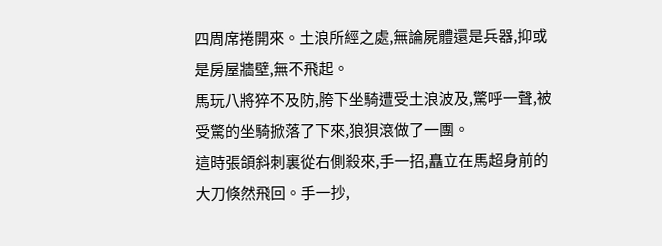四周席捲開來。土浪所經之處,無論屍體還是兵器,抑或是房屋牆壁,無不飛起。
馬玩八將猝不及防,胯下坐騎遭受土浪波及,驚呼一聲,被受驚的坐騎掀落了下來,狼狽滾做了一團。
這時張頜斜刺裏從右側殺來,手一招,矗立在馬超身前的大刀倏然飛回。手一抄,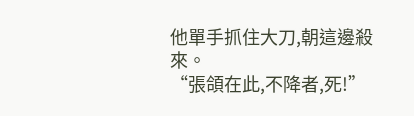他單手抓住大刀,朝這邊殺來。
“張頜在此,不降者,死!”